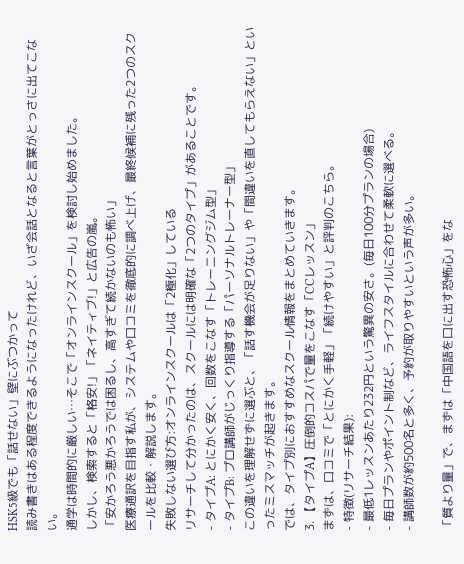HSK5級でも「話せない」壁にぶつかって
読み書きはある程度できるようになったけれど、いざ会話となると言葉がとっさに出てこない。
通学は時間的に厳しい…そこで「オンラインスクール」を検討し始めました。
しかし、検索すると「格安!」「ネイティブ!」と広告の嵐。
「安かろう悪かろうでは困るし、高すぎて続かないのも怖い」
医療通訳を目指す私が、システムや口コミを徹底的に調べ上げ、最終候補に残った2つのスクールを比較・解説します。
失敗しない選び方:オンラインスクールは「2極化」している
リサーチして分かったのは、スクールには明確な「2つのタイプ」があることです。
- タイプA: とにかく安く、回数をこなす「トレーニングジム型」
- タイプB: プロ講師がじっくり指導する「パーソナルトレーナー型」
この違いを理解せずに選ぶと、「話す機会が足りない」や「間違いを直してもらえない」といったミスマッチが起きます。
では、タイプ別におすすめなスクール情報をまとめていきます。
3. 【タイプA】圧倒的コスパで量をこなす「CCレッスン」
まずは、口コミで「とにかく手軽」「続けやすい」と評判のこちら。
- 特徴(リサーチ結果):
- 最低1レッスンあたり232円という驚異の安さ。(毎日100分プランの場合)
- 毎日プランやポイント制など、ライフスタイルに合わせて柔軟に選べる。
- 講師数が約500名と多く、予約が取りやすいという声が多い。

「質より量」で、まずは「中国語を口に出す恐怖心」をな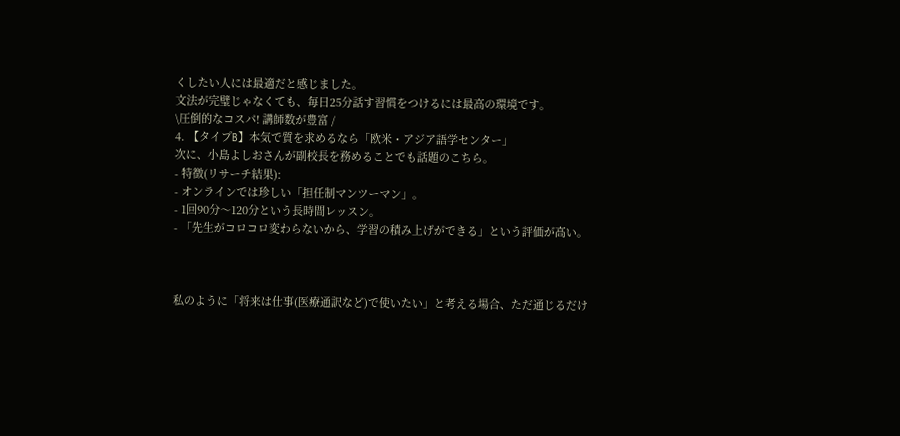くしたい人には最適だと感じました。
文法が完璧じゃなくても、毎日25分話す習慣をつけるには最高の環境です。
\圧倒的なコスパ! 講師数が豊富 /
4. 【タイプB】本気で質を求めるなら「欧米・アジア語学センター」
次に、小島よしおさんが副校長を務めることでも話題のこちら。
- 特徴(リサーチ結果):
- オンラインでは珍しい「担任制マンツーマン」。
- 1回90分〜120分という長時間レッスン。
- 「先生がコロコロ変わらないから、学習の積み上げができる」という評価が高い。



私のように「将来は仕事(医療通訳など)で使いたい」と考える場合、ただ通じるだけ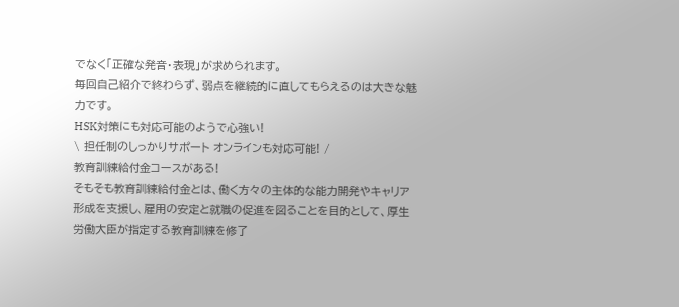でなく「正確な発音・表現」が求められます。
毎回自己紹介で終わらず、弱点を継続的に直してもらえるのは大きな魅力です。
HSK対策にも対応可能のようで心強い!
\ 担任制のしっかりサポート オンラインも対応可能! /
教育訓練給付金コースがある!
そもそも教育訓練給付金とは、働く方々の主体的な能力開発やキャリア形成を支援し、雇用の安定と就職の促進を図ることを目的として、厚生労働大臣が指定する教育訓練を修了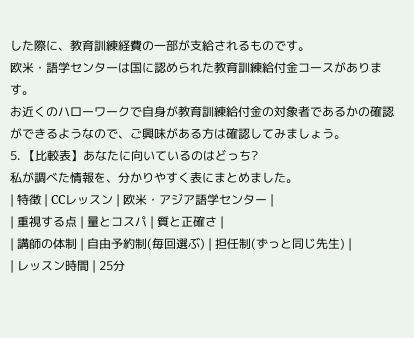した際に、教育訓練経費の一部が支給されるものです。
欧米・語学センターは国に認められた教育訓練給付金コースがあります。
お近くのハローワークで自身が教育訓練給付金の対象者であるかの確認ができるようなので、ご興味がある方は確認してみましょう。
5. 【比較表】あなたに向いているのはどっち?
私が調べた情報を、分かりやすく表にまとめました。
| 特徴 | CCレッスン | 欧米・アジア語学センター |
| 重視する点 | 量とコスパ | 質と正確さ |
| 講師の体制 | 自由予約制(毎回選ぶ) | 担任制(ずっと同じ先生) |
| レッスン時間 | 25分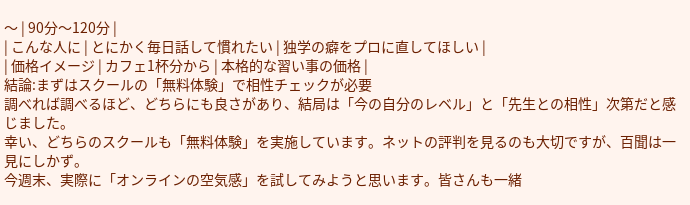〜 | 90分〜120分 |
| こんな人に | とにかく毎日話して慣れたい | 独学の癖をプロに直してほしい |
| 価格イメージ | カフェ1杯分から | 本格的な習い事の価格 |
結論:まずはスクールの「無料体験」で相性チェックが必要
調べれば調べるほど、どちらにも良さがあり、結局は「今の自分のレベル」と「先生との相性」次第だと感じました。
幸い、どちらのスクールも「無料体験」を実施しています。ネットの評判を見るのも大切ですが、百聞は一見にしかず。
今週末、実際に「オンラインの空気感」を試してみようと思います。皆さんも一緒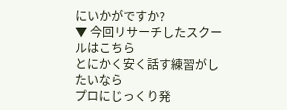にいかがですか?
▼ 今回リサーチしたスクールはこちら
とにかく安く話す練習がしたいなら
プロにじっくり発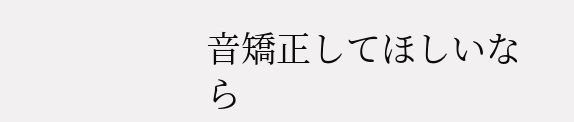音矯正してほしいなら